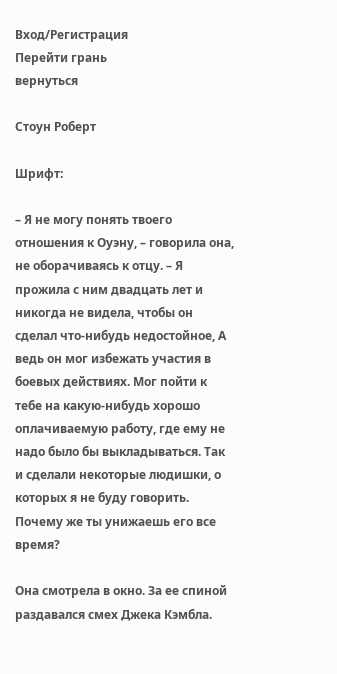Вход/Регистрация
Перейти грань
вернуться

Стоун Роберт

Шрифт:

– Я не могу понять твоего отношения к Оуэну, – говорила она, не оборачиваясь к отцу. – Я прожила с ним двадцать лет и никогда не видела, чтобы он сделал что-нибудь недостойное, А ведь он мог избежать участия в боевых действиях. Мог пойти к тебе на какую-нибудь хорошо оплачиваемую работу, где ему не надо было бы выкладываться. Так и сделали некоторые людишки, о которых я не буду говорить. Почему же ты унижаешь его все время?

Она смотрела в окно. За ее спиной раздавался смех Джека Кэмбла.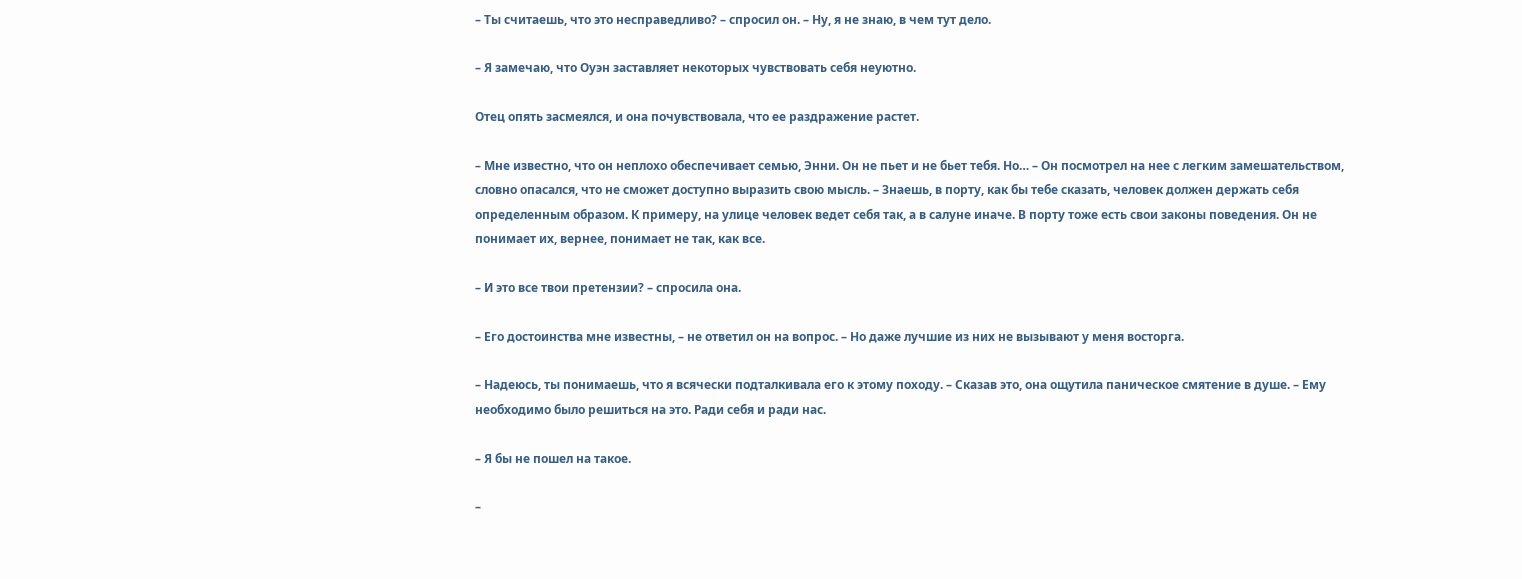– Ты считаешь, что это несправедливо? – спросил он. – Ну, я не знаю, в чем тут дело.

– Я замечаю, что Оуэн заставляет некоторых чувствовать себя неуютно.

Отец опять засмеялся, и она почувствовала, что ее раздражение растет.

– Мне известно, что он неплохо обеспечивает семью, Энни. Он не пьет и не бьет тебя. Но… – Он посмотрел на нее с легким замешательством, словно опасался, что не сможет доступно выразить свою мысль. – Знаешь, в порту, как бы тебе сказать, человек должен держать себя определенным образом. К примеру, на улице человек ведет себя так, а в салуне иначе. В порту тоже есть свои законы поведения. Он не понимает их, вернее, понимает не так, как все.

– И это все твои претензии? – спросила она.

– Его достоинства мне известны, – не ответил он на вопрос. – Но даже лучшие из них не вызывают у меня восторга.

– Надеюсь, ты понимаешь, что я всячески подталкивала его к этому походу. – Сказав это, она ощутила паническое смятение в душе. – Ему необходимо было решиться на это. Ради себя и ради нас.

– Я бы не пошел на такое.

–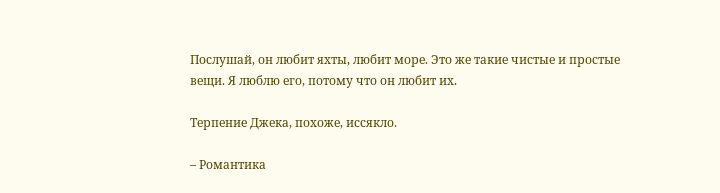Послушай, он любит яхты, любит море. Это же такие чистые и простые вещи. Я люблю его, потому что он любит их.

Терпение Джека, похоже, иссякло.

– Романтика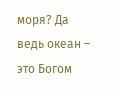моря? Да ведь океан – это Богом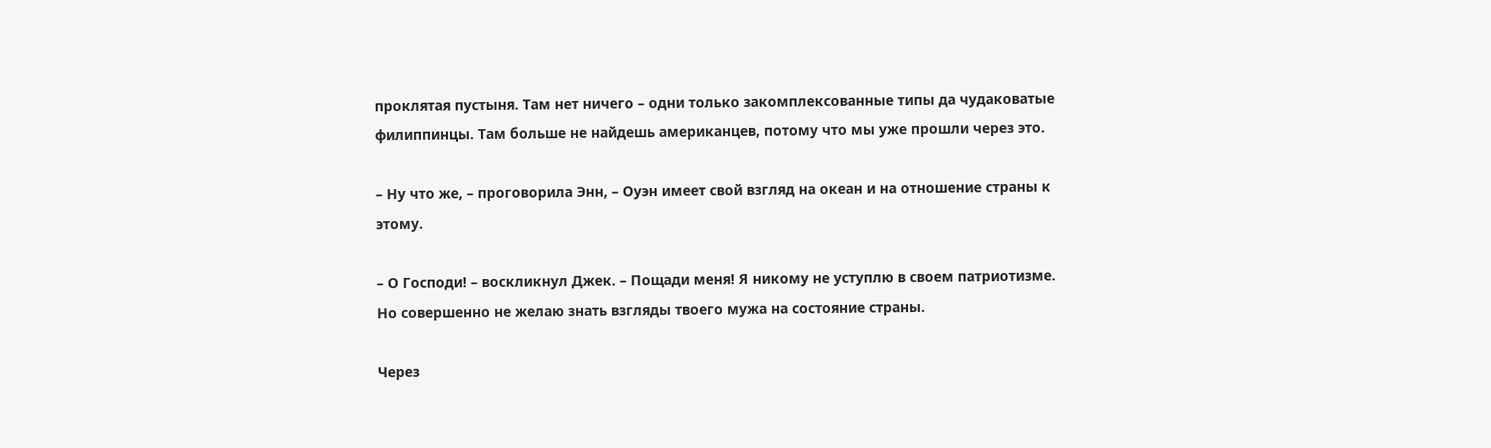проклятая пустыня. Там нет ничего – одни только закомплексованные типы да чудаковатые филиппинцы. Там больше не найдешь американцев, потому что мы уже прошли через это.

– Ну что же, – проговорила Энн, – Оуэн имеет свой взгляд на океан и на отношение страны к этому.

– О Господи! – воскликнул Джек. – Пощади меня! Я никому не уступлю в своем патриотизме. Но совершенно не желаю знать взгляды твоего мужа на состояние страны.

Через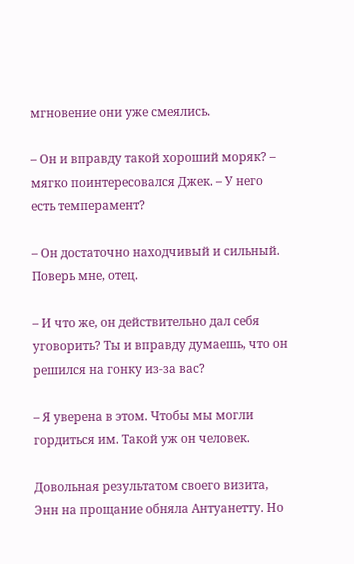мгновение они уже смеялись.

– Он и вправду такой хороший моряк? – мягко поинтересовался Джек. – У него есть темперамент?

– Он достаточно находчивый и сильный. Поверь мне, отец.

– И что же, он действительно дал себя уговорить? Ты и вправду думаешь, что он решился на гонку из-за вас?

– Я уверена в этом. Чтобы мы могли гордиться им. Такой уж он человек.

Довольная результатом своего визита, Энн на прощание обняла Антуанетту. Но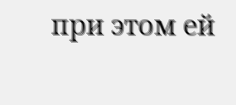при этом ей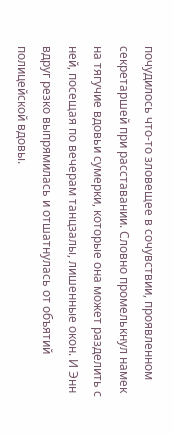почудилось что-то зловещее в сочувствии, проявленном секретаршей при расставании. Словно промелькнул намек на тягучие вдовьи сумерки, которые она может разделить с ней, посещая по вечерам танцзалы, лишенные окон. И Энн вдруг резко выпрямилась и отшатнулась от объятий полицейской вдовы.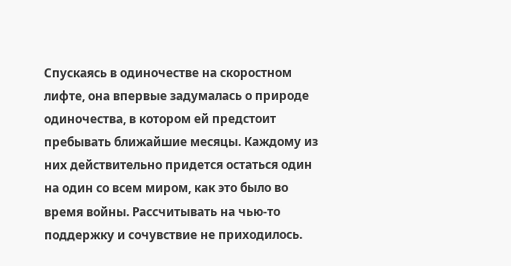Спускаясь в одиночестве на скоростном лифте, она впервые задумалась о природе одиночества, в котором ей предстоит пребывать ближайшие месяцы. Каждому из них действительно придется остаться один на один со всем миром, как это было во время войны. Рассчитывать на чью-то поддержку и сочувствие не приходилось.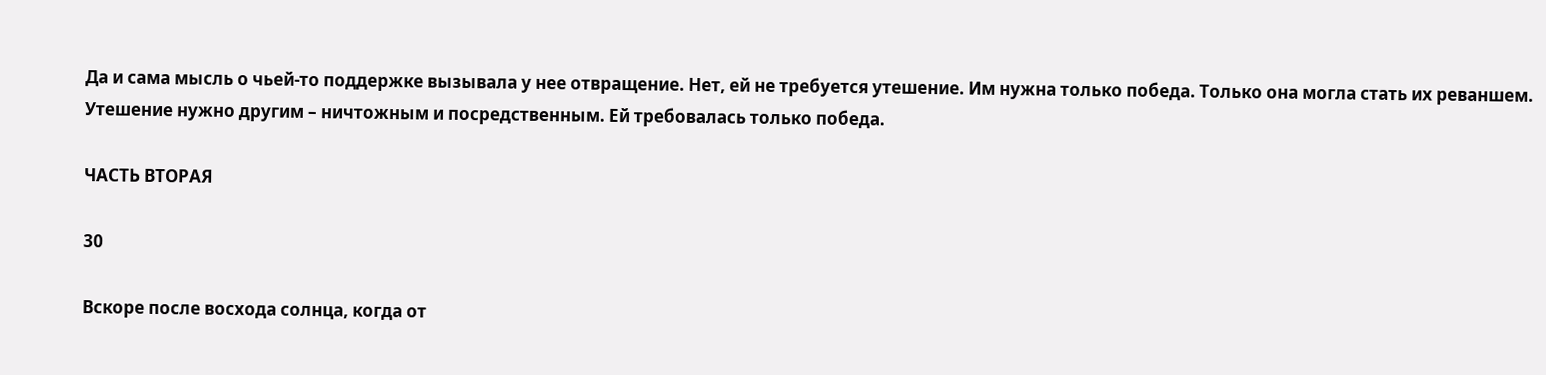Да и сама мысль о чьей-то поддержке вызывала у нее отвращение. Нет, ей не требуется утешение. Им нужна только победа. Только она могла стать их реваншем. Утешение нужно другим – ничтожным и посредственным. Ей требовалась только победа.

ЧАСТЬ ВТОРАЯ

30

Вскоре после восхода солнца, когда от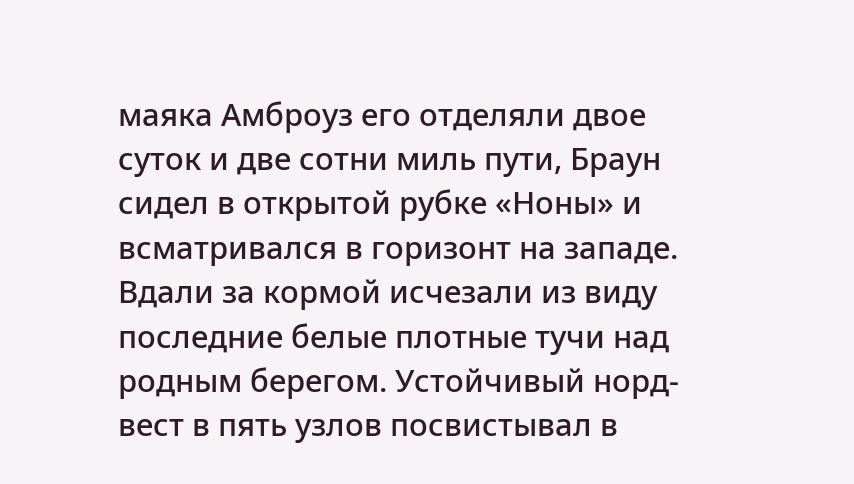маяка Амброуз его отделяли двое суток и две сотни миль пути, Браун сидел в открытой рубке «Ноны» и всматривался в горизонт на западе. Вдали за кормой исчезали из виду последние белые плотные тучи над родным берегом. Устойчивый норд-вест в пять узлов посвистывал в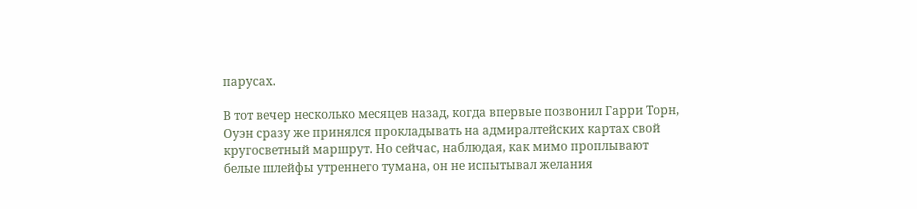парусах.

В тот вечер несколько месяцев назад, когда впервые позвонил Гарри Торн, Оуэн сразу же принялся прокладывать на адмиралтейских картах свой кругосветный маршрут. Но сейчас, наблюдая, как мимо проплывают белые шлейфы утреннего тумана, он не испытывал желания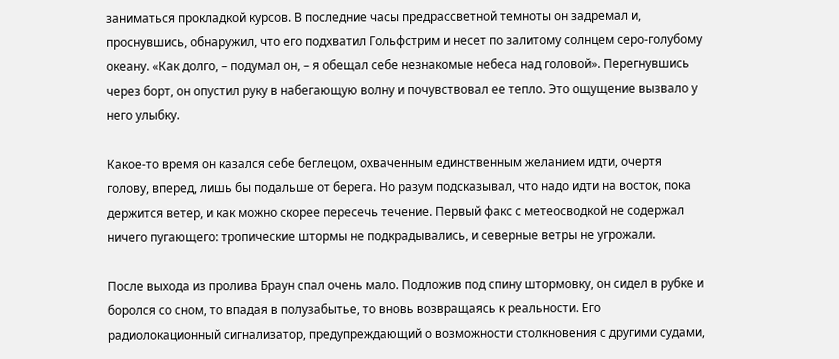заниматься прокладкой курсов. В последние часы предрассветной темноты он задремал и, проснувшись, обнаружил, что его подхватил Гольфстрим и несет по залитому солнцем серо-голубому океану. «Как долго, – подумал он, – я обещал себе незнакомые небеса над головой». Перегнувшись через борт, он опустил руку в набегающую волну и почувствовал ее тепло. Это ощущение вызвало у него улыбку.

Какое-то время он казался себе беглецом, охваченным единственным желанием идти, очертя голову, вперед, лишь бы подальше от берега. Но разум подсказывал, что надо идти на восток, пока держится ветер, и как можно скорее пересечь течение. Первый факс с метеосводкой не содержал ничего пугающего: тропические штормы не подкрадывались, и северные ветры не угрожали.

После выхода из пролива Браун спал очень мало. Подложив под спину штормовку, он сидел в рубке и боролся со сном, то впадая в полузабытье, то вновь возвращаясь к реальности. Его радиолокационный сигнализатор, предупреждающий о возможности столкновения с другими судами,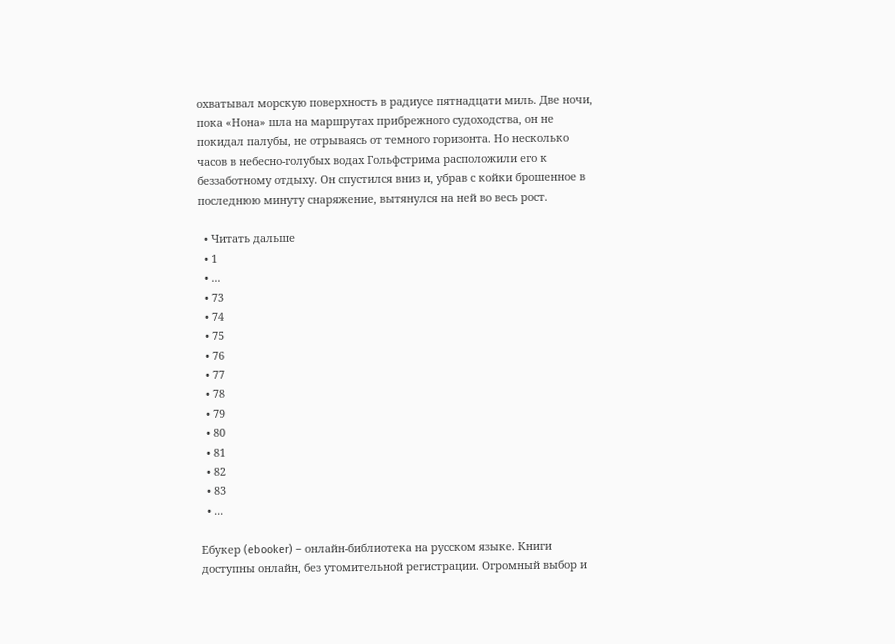охватывал морскую поверхность в радиусе пятнадцати миль. Две ночи, пока «Нона» шла на маршрутах прибрежного судоходства, он не покидал палубы, не отрываясь от темного горизонта. Но несколько часов в небесно-голубых водах Гольфстрима расположили его к беззаботному отдыху. Он спустился вниз и, убрав с койки брошенное в последнюю минуту снаряжение, вытянулся на ней во весь рост.

  • Читать дальше
  • 1
  • ...
  • 73
  • 74
  • 75
  • 76
  • 77
  • 78
  • 79
  • 80
  • 81
  • 82
  • 83
  • ...

Ебукер (ebooker) – онлайн-библиотека на русском языке. Книги доступны онлайн, без утомительной регистрации. Огромный выбор и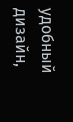удобный дизайн,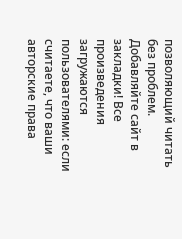позволяющий читать без проблем. Добавляйте сайт в закладки! Все произведения загружаются пользователями: если считаете, что ваши авторские права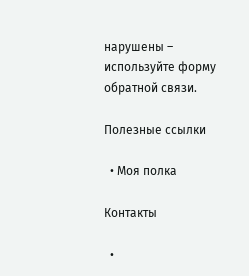нарушены – используйте форму обратной связи.

Полезные ссылки

  • Моя полка

Контакты

  •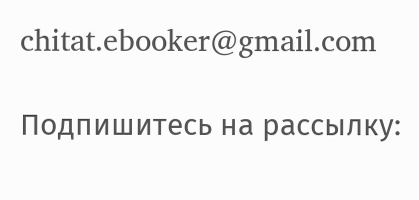chitat.ebooker@gmail.com

Подпишитесь на рассылку: